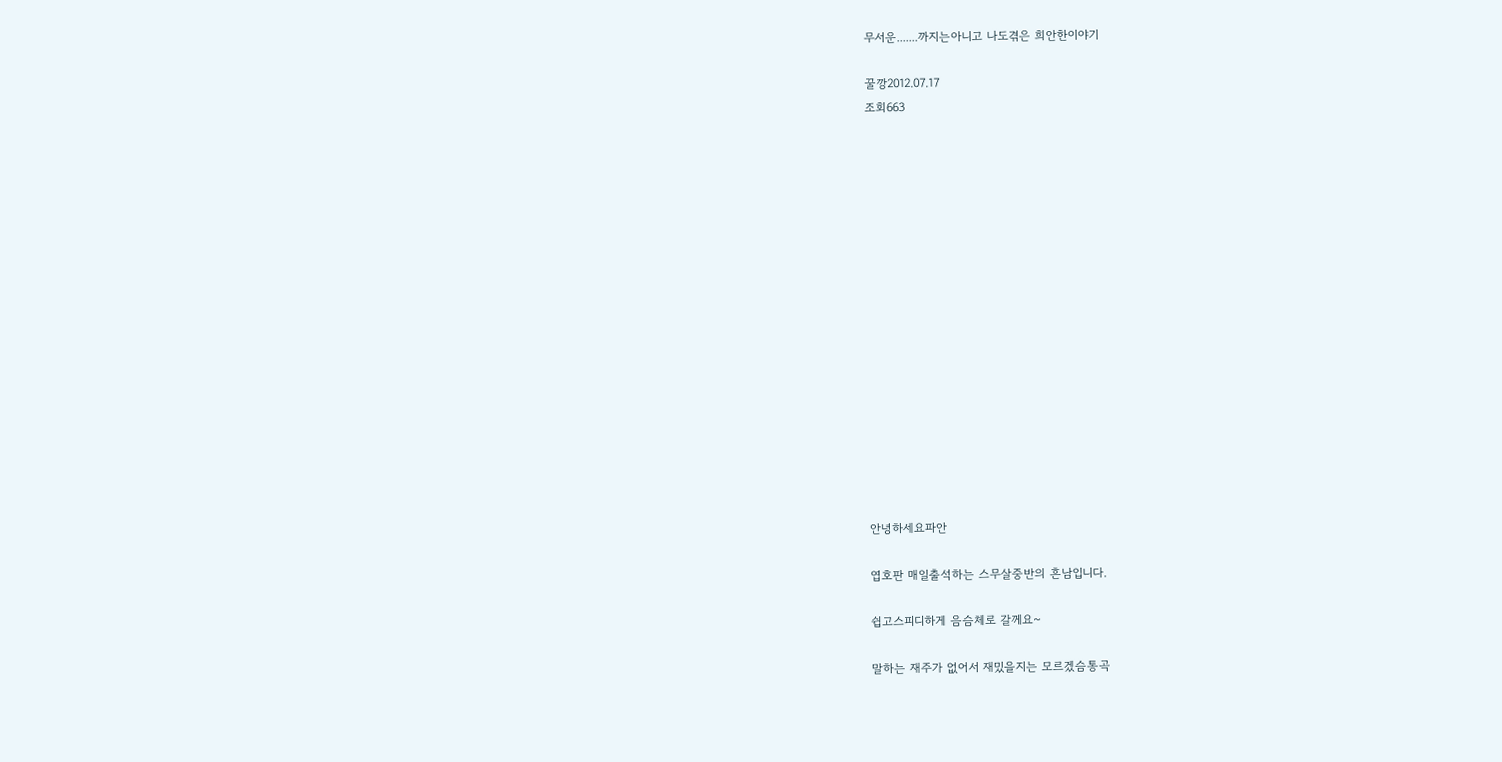무서운.......까지는아니고 나도겪은 희안한이야기

꿀깡2012.07.17
조회663

















안녕하세요파안

엽호판 매일출석하는 스무살중반의 흔남입니다.

쉽고스피디하게 음슴체로 갈께요~

말하는 재주가 없어서 재밌을지는 모르겠슴통곡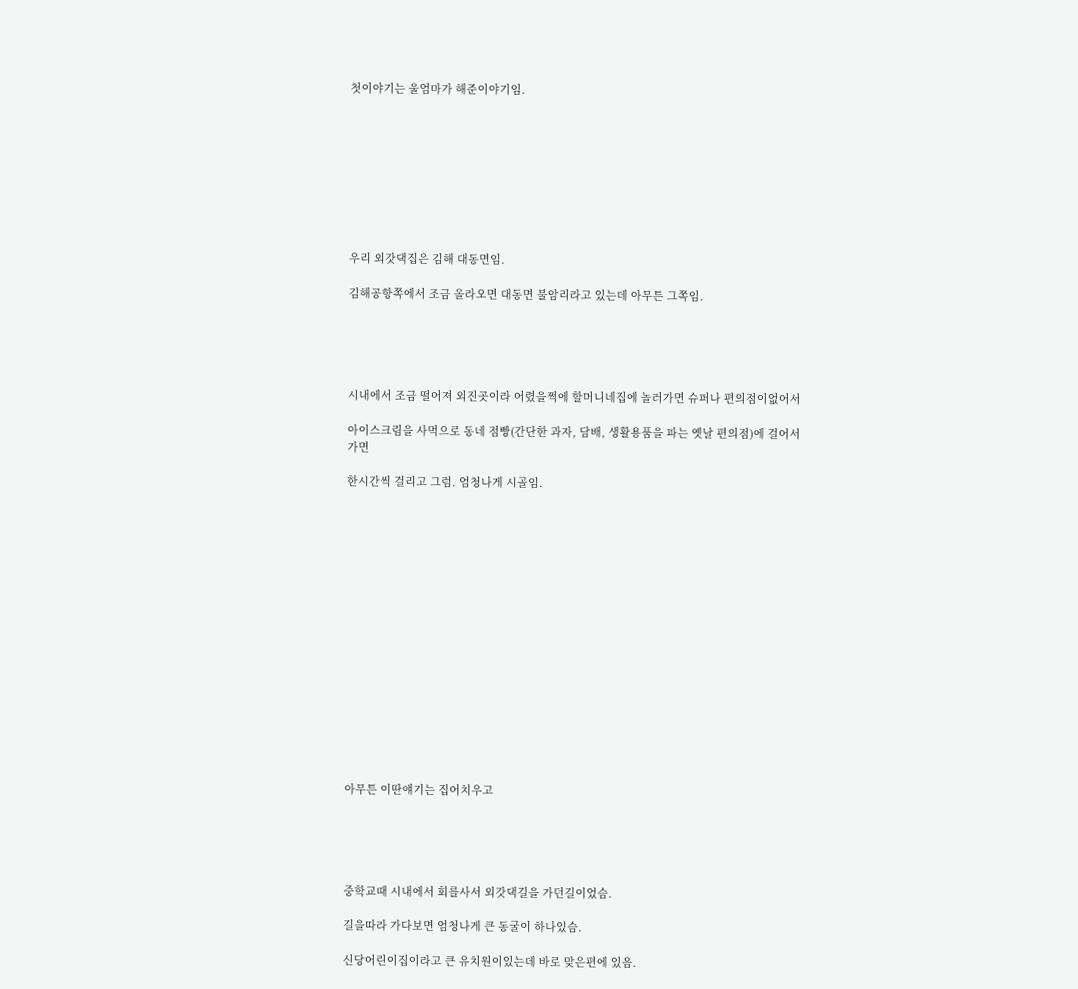첫이야기는 울엄마가 해준이야기임.









우리 외갓댁집은 김해 대동면임.

김해공항쪽에서 조금 올라오면 대동면 불암리라고 있는데 아무튼 그쪽임.





시내에서 조금 떨어져 외진곳이라 어렸을쩍에 할머니네집에 놀러가면 슈퍼나 편의점이없어서

아이스크림을 사먹으로 동네 점빵(간단한 과자, 담배, 생활용품을 파는 옛날 편의점)에 걸어서가면

한시간씩 걸리고 그럼. 엄청나게 시골임.

















아무튼 이딴얘기는 집어치우고





중학교때 시내에서 회를사서 외갓댁길을 가던길이었슴.

길을따라 가다보면 엄청나게 큰 동굴이 하나있슴.

신당어린이집이라고 큰 유치원이있는데 바로 맞은편에 있음.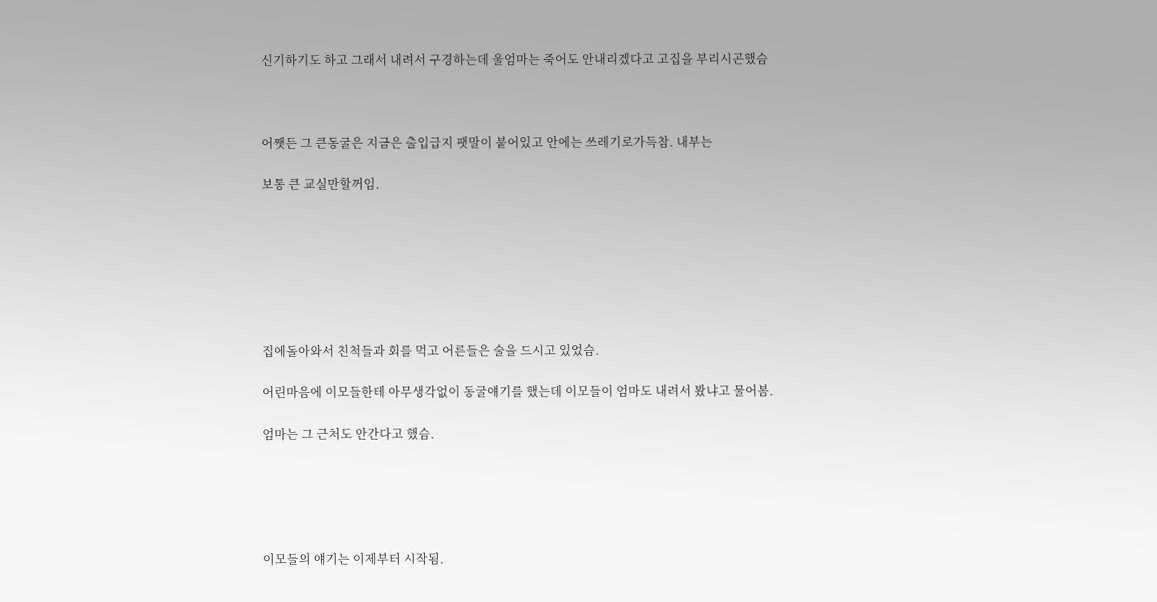신기하기도 하고 그래서 내려서 구경하는데 울엄마는 죽어도 안내리겠다고 고집을 부리시곤했슴



어쨋든 그 큰동굴은 지금은 출입급지 팻말이 붙어있고 안에는 쓰레기로가득참. 내부는

보통 큰 교실만할꺼임.







집에돌아와서 친척들과 회를 먹고 어른들은 술을 드시고 있었슴.

어린마음에 이모들한테 아무생각없이 동굴얘기를 했는데 이모들이 엄마도 내려서 봤냐고 물어봄.

엄마는 그 근처도 안간다고 했슴.





이모들의 얘기는 이제부터 시작됨.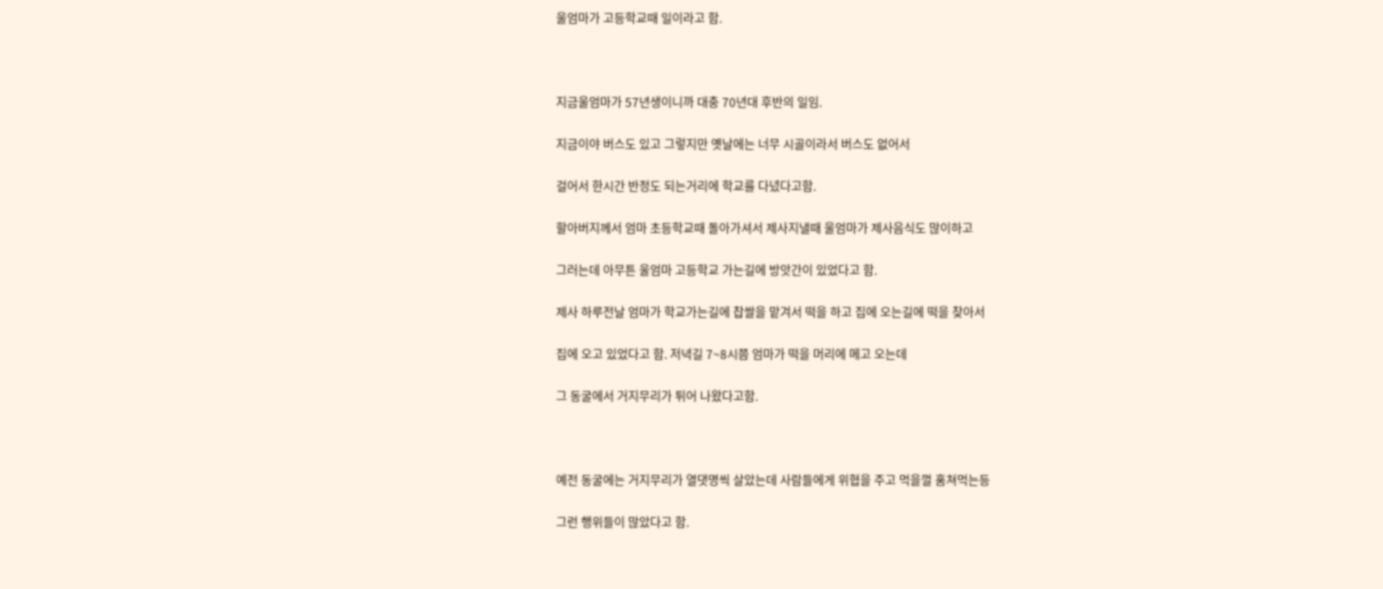울엄마가 고등학교때 일이라고 함.



지금울엄마가 57년생이니까 대충 70년대 후반의 일임.

지금이야 버스도 있고 그렇지만 옛날에는 너무 시골이라서 버스도 없어서

걸어서 한시간 반정도 되는거리에 학교를 다녔다고함.

할아버지께서 엄마 초등학교때 돌아가셔서 제사지낼때 울엄마가 제사음식도 많이하고

그러는데 아무튼 울엄마 고등학교 가는길에 방앗간이 있었다고 함.

제사 하루전날 엄마가 학교가는길에 찹쌀을 맡겨서 떡을 하고 집에 오는길에 떡을 찾아서

집에 오고 있었다고 함. 저녁길 7~8시쯤 엄마가 떡을 머리에 메고 오는데

그 동굴에서 거지무리가 튀어 나왔다고함.



예전 동굴에는 거지무리가 열댓명씩 살았는데 사람들에게 위협을 주고 먹을껄 훔쳐먹는등

그런 행위들이 많았다고 함.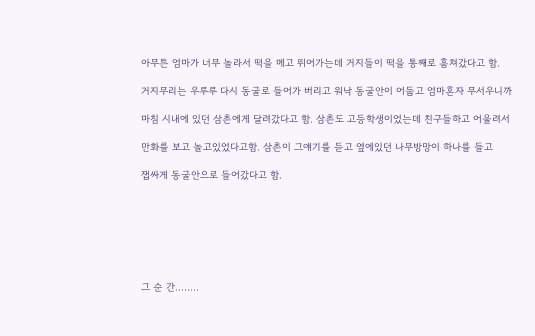아무튼 엄마가 너무 놀라서 떡을 메고 뛰어가는데 거지들이 떡을 통째로 훔쳐갔다고 함.

거지무리는 우루루 다시 동굴로 들어가 버리고 워낙 동굴안이 어둡고 엄마혼자 무서우니까

마침 시내에 있던 삼촌에게 달려갔다고 함. 삼촌도 고등학생이었는데 친구들하고 어울려서

만화를 보고 놀고있었다고함. 삼촌이 그얘기를 듣고 옆에있던 나무방망이 하나를 들고

잽싸게 동굴안으로 들어갔다고 함.







그 순 간........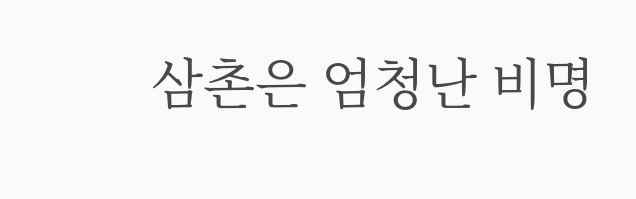삼촌은 엄청난 비명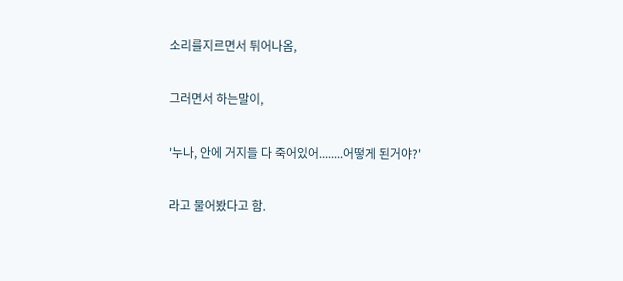소리를지르면서 튀어나옴,

그러면서 하는말이,

'누나, 안에 거지들 다 죽어있어........어떻게 된거야?'

라고 물어봤다고 함.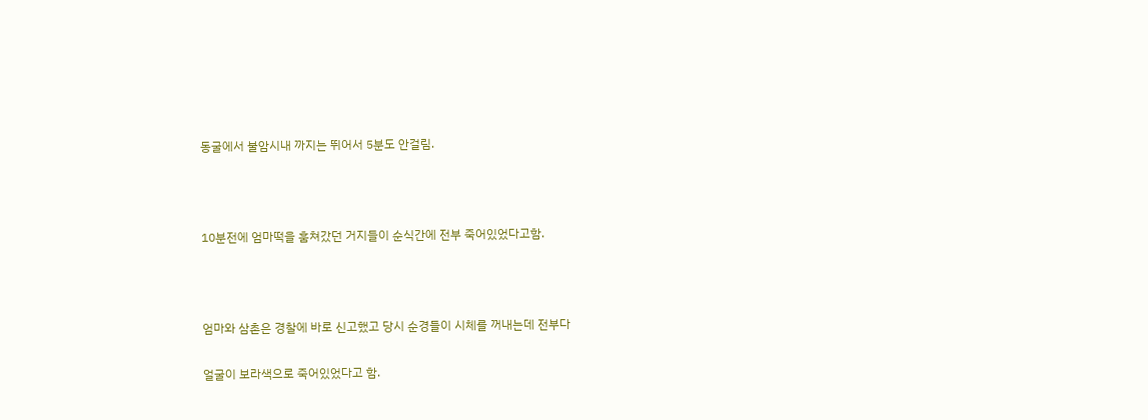동굴에서 불암시내 까지는 뛰어서 5분도 안걸림.



10분전에 엄마떡을 훔쳐갔던 거지들이 순식간에 전부 죽어있었다고함.



엄마와 삼촌은 경찰에 바로 신고했고 당시 순경들이 시체를 꺼내는데 전부다

얼굴이 보라색으로 죽어있었다고 함.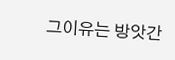그이유는 방앗간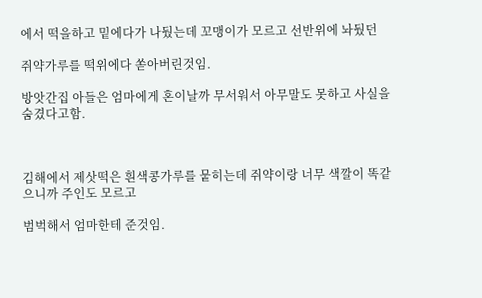에서 떡을하고 밑에다가 나뒀는데 꼬맹이가 모르고 선반위에 놔뒀던

쥐약가루를 떡위에다 쏟아버린것임.

방앗간집 아들은 엄마에게 혼이날까 무서워서 아무말도 못하고 사실을 숨겼다고함.



김해에서 제삿떡은 흰색콩가루를 뭍히는데 쥐약이랑 너무 색깔이 똑같으니까 주인도 모르고

범벅해서 엄마한테 준것임.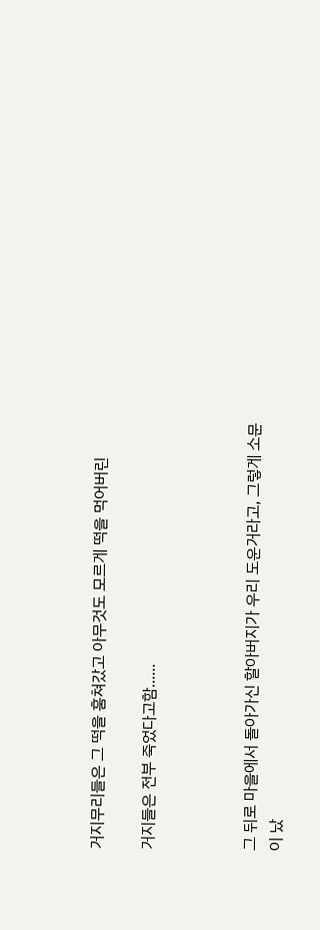거지무리들은 그 떡을 훔쳐갔고 아무것도 모르게 떡을 먹어버린

거지들은 전부 죽었다고함......



그 뒤로 마을에서 돌아가신 할아버지가 우리 도운거라고, 그렇게 소문이 났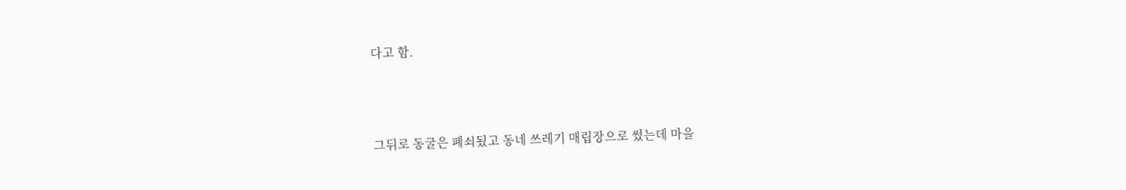다고 함.



그뒤로 동굴은 폐쇠됬고 동네 쓰레기 매립장으로 썼는데 마을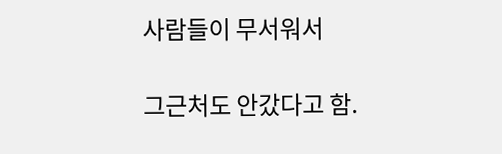사람들이 무서워서

그근처도 안갔다고 함.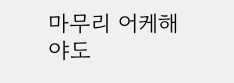마무리 어케해야도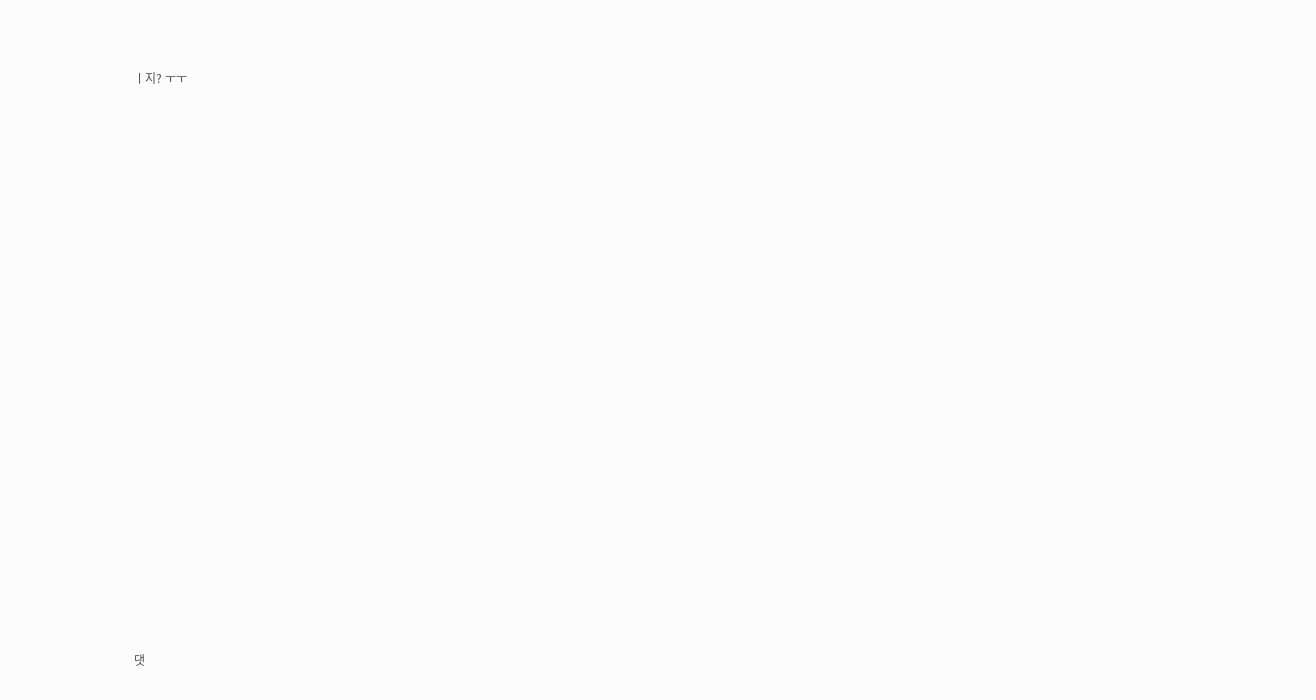ㅣ지? ㅜㅜ

























댓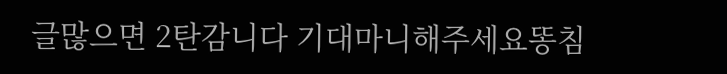글많으면 2탄감니다 기대마니해주세요똥침